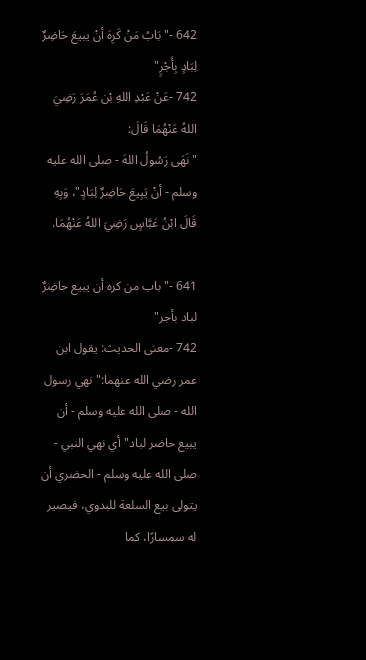642 -"بَابُ مَنْ كَرِهَ أنْ يبيعَ حَاضِرٌ لِبَادٍ بِأَجْرٍ"
742 -عَنْ عَبْدِ اللهِ بْن عُمَرَ رَضِيَ اللهُ عَنْهُمَا قَالَ:
"نَهَى رَسُولُ اللهَ - صلى الله عليه وسلم - أنْ يَبِيعَ حَاضِرٌ لِبَادٍ"، وَبِهِ قَالَ ابْنُ عَبَّاسٍ رَضِيَ اللهُ عَنْهُمَا.

641 -"باب من كره أن يبيع حاضِرٌ لباد بأجر"
742 -معنى الحديث: يقول ابن عمر رضي الله عنهما:"نهي رسول الله - صلى الله عليه وسلم - أن يبيع حاضر لباد"أي نهي النبي - صلى الله عليه وسلم - الحضري أن يتولى بيع السلعة للبدوي، فيصير له سمسارًا، كما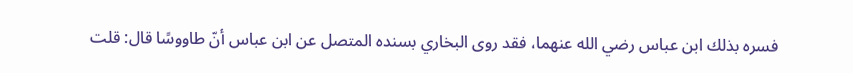فسره بذلك ابن عباس رضي الله عنهما، فقد روى البخاري بسنده المتصل عن ابن عباس أنّ طاووسًا قال: قلت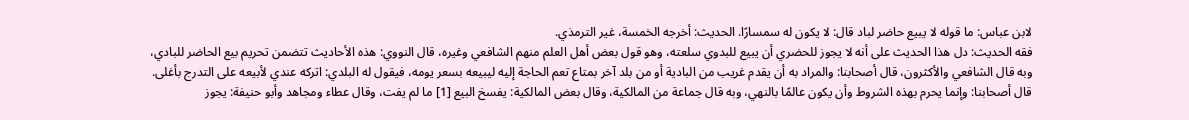لابن عباس: ما قوله لا يبيع حاضر لباد قال: لا يكون له سمسارًا. الحديث: أخرجه الخمسة، غير الترمذي.
فقه الحديث: دل هذا الحديث على أنه لا يجوز للحضري أن يبيع للبدوي سلعته، وهو قول بعض أهل العلم منهم الشافعي وغيره، قال النووي: هذه الأحاديث تتضمن تحريم بيع الحاضر للبادي، وبه قال الشافعي والأكثرون، قال أصحابنا: والمراد به أن يقدم غريب من البادية أو من بلد آخر بمتاع تعم الحاجة إليه ليبيعه بسعر يومه، فيقول له البلدي: اتركه عندي لأبيعه على التدرج بأغلى. قال أصحابنا: وإنما يحرم بهذه الشروط وأن يكون عالمًا بالنهي، وبه قال جماعة من المالكية، وقال بعض المالكية: يفسخ البيع [1] ما لم يفت، وقال عطاء ومجاهد وأبو حنيفة: يجوز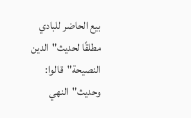بيع الحاضر للبادي مطلقًا لحديث"الدين النصيحة"قالوا: وحديث"النهي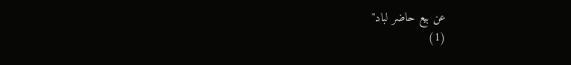عن بيع حاضر لباد"
(1)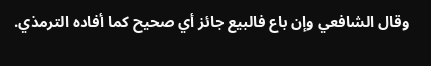وقال الشافعي وإن باع فالبيع جائز أي صحيح كما أفاده الترمذي.